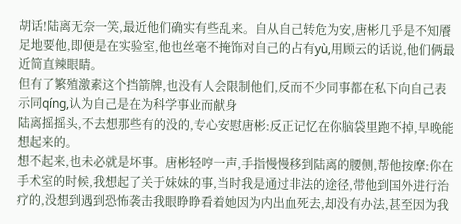胡话!陆离无奈一笑,最近他们确实有些乱来。自从自己转危为安,唐彬几乎是不知餍足地要他,即便是在实验室,他也丝毫不掩饰对自己的占有yù,用顾云的话说,他们俩最近简直辣眼睛。
但有了繁殖激素这个挡箭牌,也没有人会限制他们,反而不少同事都在私下向自己表示同qíng,认为自己是在为科学事业而献身
陆离摇摇头,不去想那些有的没的,专心安慰唐彬:反正记忆在你脑袋里跑不掉,早晚能想起来的。
想不起来,也未必就是坏事。唐彬轻哼一声,手指慢慢移到陆离的腰侧,帮他按摩:你在手术室的时候,我想起了关于妹妹的事,当时我是通过非法的途径,带他到国外进行治疗的,没想到遇到恐怖袭击我眼睁睁看着她因为内出血死去,却没有办法,甚至因为我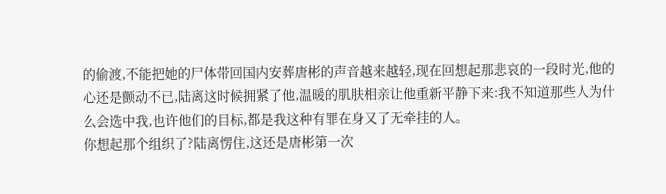的偷渡,不能把她的尸体带回国内安葬唐彬的声音越来越轻,现在回想起那悲哀的一段时光,他的心还是颤动不已,陆离这时候拥紧了他,温暖的肌肤相亲让他重新平静下来:我不知道那些人为什么会选中我,也许他们的目标,都是我这种有罪在身又了无牵挂的人。
你想起那个组织了?陆离愣住,这还是唐彬第一次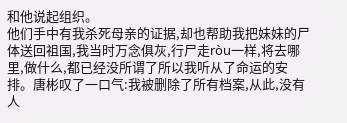和他说起组织。
他们手中有我杀死母亲的证据,却也帮助我把妹妹的尸体送回祖国,我当时万念俱灰,行尸走ròu一样,将去哪里,做什么,都已经没所谓了所以我听从了命运的安排。唐彬叹了一口气:我被删除了所有档案,从此,没有人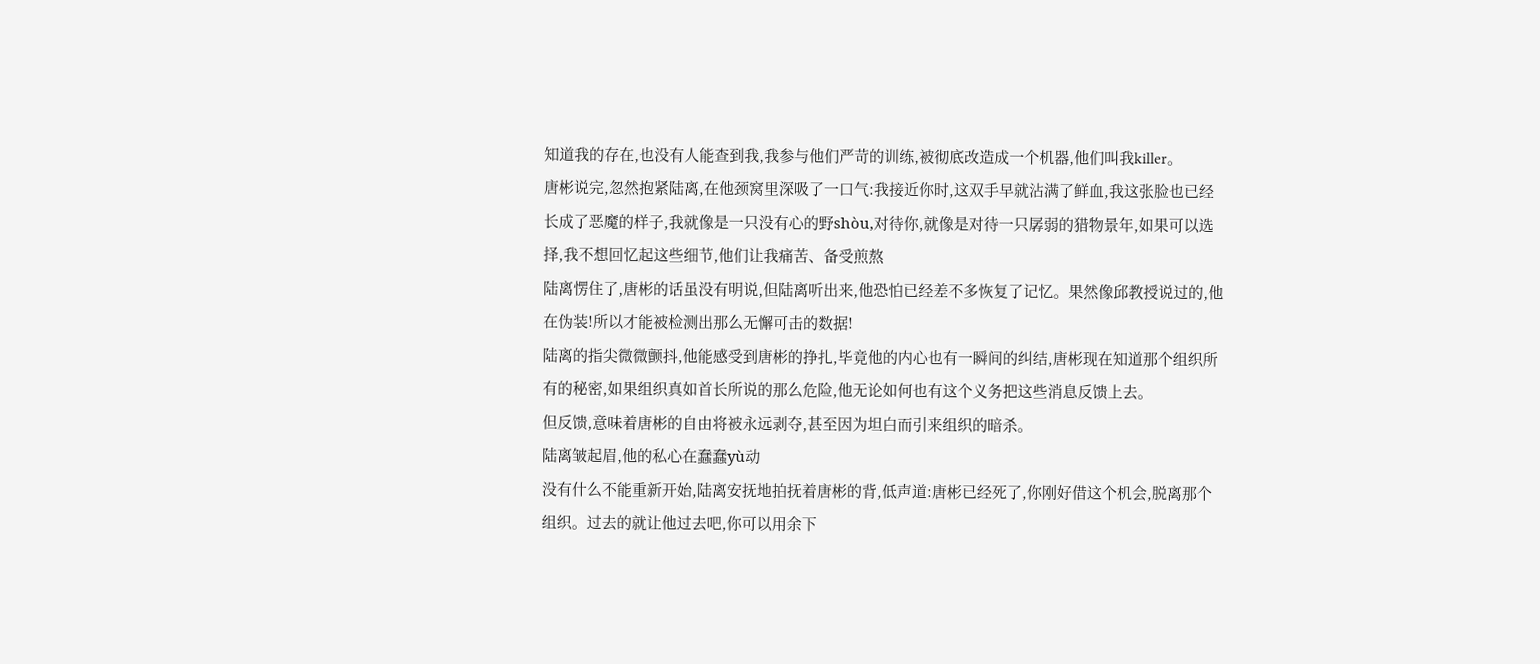知道我的存在,也没有人能查到我,我参与他们严苛的训练,被彻底改造成一个机器,他们叫我killer。
唐彬说完,忽然抱紧陆离,在他颈窝里深吸了一口气:我接近你时,这双手早就沾满了鲜血,我这张脸也已经长成了恶魔的样子,我就像是一只没有心的野shòu,对待你,就像是对待一只孱弱的猎物景年,如果可以选择,我不想回忆起这些细节,他们让我痛苦、备受煎熬
陆离愣住了,唐彬的话虽没有明说,但陆离听出来,他恐怕已经差不多恢复了记忆。果然像邱教授说过的,他在伪装!所以才能被检测出那么无懈可击的数据!
陆离的指尖微微颤抖,他能感受到唐彬的挣扎,毕竟他的内心也有一瞬间的纠结,唐彬现在知道那个组织所有的秘密,如果组织真如首长所说的那么危险,他无论如何也有这个义务把这些消息反馈上去。
但反馈,意味着唐彬的自由将被永远剥夺,甚至因为坦白而引来组织的暗杀。
陆离皱起眉,他的私心在蠢蠢yù动
没有什么不能重新开始,陆离安抚地拍抚着唐彬的背,低声道:唐彬已经死了,你刚好借这个机会,脱离那个组织。过去的就让他过去吧,你可以用余下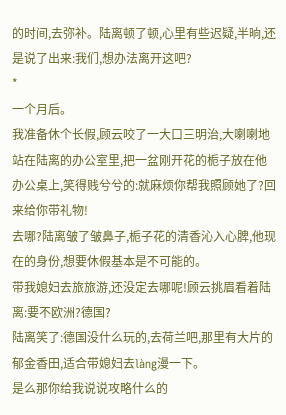的时间,去弥补。陆离顿了顿,心里有些迟疑,半晌,还是说了出来:我们,想办法离开这吧?
*
一个月后。
我准备休个长假,顾云咬了一大口三明治,大喇喇地站在陆离的办公室里,把一盆刚开花的栀子放在他办公桌上,笑得贱兮兮的:就麻烦你帮我照顾她了?回来给你带礼物!
去哪?陆离皱了皱鼻子,栀子花的清香沁入心脾,他现在的身份,想要休假基本是不可能的。
带我媳妇去旅旅游,还没定去哪呢!顾云挑眉看着陆离:要不欧洲?德国?
陆离笑了:德国没什么玩的,去荷兰吧,那里有大片的郁金香田,适合带媳妇去làng漫一下。
是么那你给我说说攻略什么的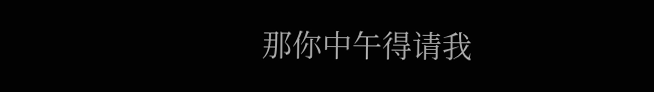那你中午得请我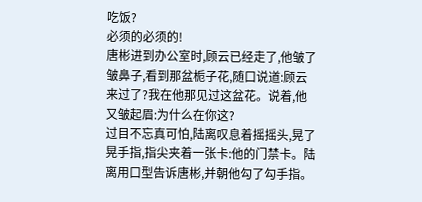吃饭?
必须的必须的!
唐彬进到办公室时,顾云已经走了,他皱了皱鼻子,看到那盆栀子花,随口说道:顾云来过了?我在他那见过这盆花。说着,他又皱起眉:为什么在你这?
过目不忘真可怕,陆离叹息着摇摇头,晃了晃手指,指尖夹着一张卡:他的门禁卡。陆离用口型告诉唐彬,并朝他勾了勾手指。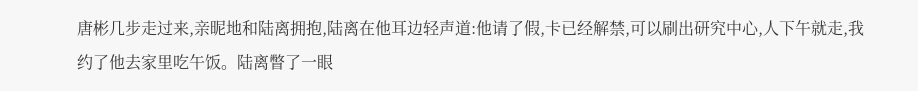唐彬几步走过来,亲昵地和陆离拥抱,陆离在他耳边轻声道:他请了假,卡已经解禁,可以刷出研究中心,人下午就走,我约了他去家里吃午饭。陆离瞥了一眼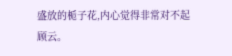盛放的栀子花,内心觉得非常对不起顾云。